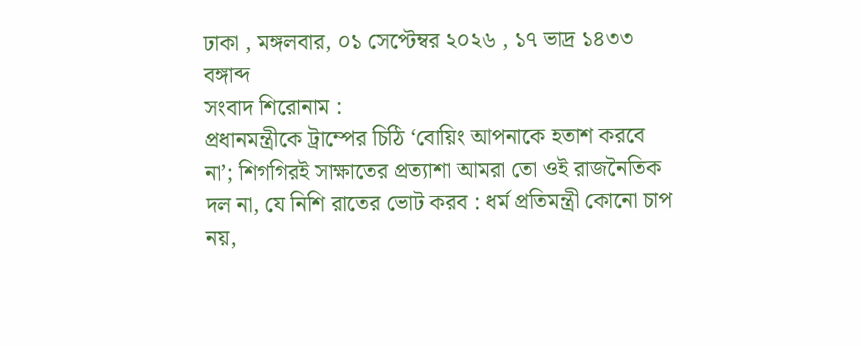ঢাকা , মঙ্গলবার, ০১ সেপ্টেম্বর ২০২৬ , ১৭ ভাদ্র ১৪৩৩ বঙ্গাব্দ
সংবাদ শিরোনাম :
প্রধানমন্ত্রীকে ট্রাম্পের চিঠি ‘বোয়িং আপনাকে হতাশ করবে না’; শিগগিরই সাক্ষাতের প্রত্যাশা আমরা তো ওই রাজনৈতিক দল না, যে নিশি রাতের ভোট করব : ধর্ম প্রতিমন্ত্রী কোনো চাপ নয়,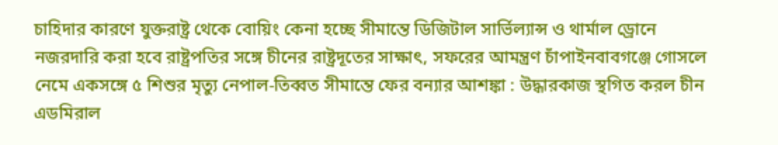চাহিদার কারণে যুক্তরাষ্ট্র থেকে বোয়িং কেনা হচ্ছে সীমান্তে ডিজিটাল সার্ভিল্যান্স ও থার্মাল ড্রোনে নজরদারি করা হবে রাষ্ট্রপতির সঙ্গে চীনের রাষ্ট্রদূতের সাক্ষাৎ, সফরের আমন্ত্রণ চাঁপাইনবাবগঞ্জে গোসলে নেমে একসঙ্গে ৫ শিশুর মৃত্যু নেপাল-তিব্বত সীমান্তে ফের বন্যার আশঙ্কা : উদ্ধারকাজ স্থগিত করল চীন এডমিরাল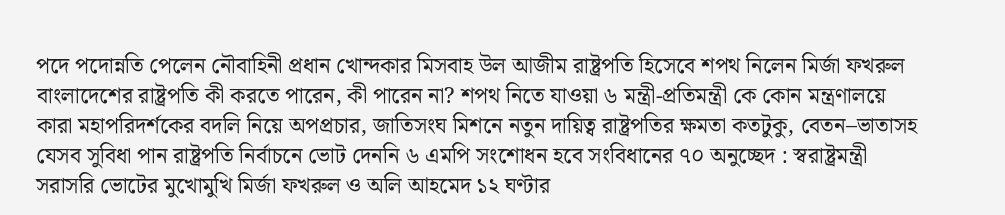পদে পদোন্নতি পেলেন নৌবাহিনী প্রধান খোন্দকার মিসবাহ উল আজীম রাষ্ট্রপতি হিসেবে শপথ নিলেন মির্জা ফখরুল বাংলাদেশের রাষ্ট্রপতি কী করতে পারেন, কী পারেন না? শপথ নিতে যাওয়া ৬ মন্ত্রী-প্রতিমন্ত্রী কে কোন মন্ত্রণালয়ে কারা মহাপরিদর্শকের বদলি নিয়ে অপপ্রচার, জাতিসংঘ মিশনে নতুন দায়িত্ব রাষ্ট্রপতির ক্ষমতা কতটুকু, বেতন–ভাতাসহ যেসব সুবিধা পান রাষ্ট্রপতি নির্বাচনে ভোট দেননি ৬ এমপি সংশোধন হবে সংবিধানের ৭০ অনুচ্ছেদ : স্বরাষ্ট্রমন্ত্রী সরাসরি ভোটের মুখোমুখি মির্জা ফখরুল ও অলি আহমেদ ১২ ঘণ্টার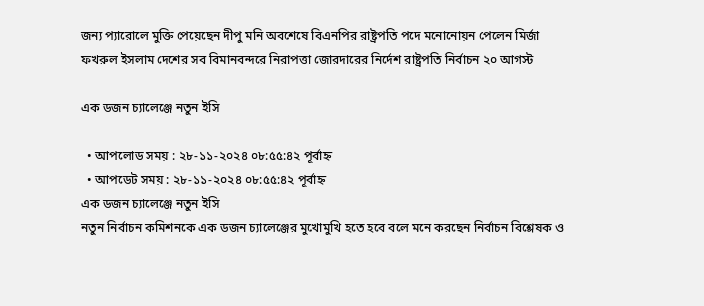জন্য প্যারোলে মুক্তি পেয়েছেন দীপু মনি অবশেষে বিএনপির রাষ্ট্রপতি পদে মনোনোয়ন পেলেন মির্জা ফখরুল ইসলাম দেশের সব বিমানবন্দরে নিরাপত্তা জোরদারের নির্দেশ রাষ্ট্রপতি নির্বাচন ২০ আগস্ট

এক ডজন চ্যালেঞ্জে নতুন ইসি

  • আপলোড সময় : ২৮-১১-২০২৪ ০৮:৫৫:৪২ পূর্বাহ্ন
  • আপডেট সময় : ২৮-১১-২০২৪ ০৮:৫৫:৪২ পূর্বাহ্ন
এক ডজন চ্যালেঞ্জে নতুন ইসি
নতুন নির্বাচন কমিশনকে এক ডজন চ্যালেঞ্জের মুখোমুখি হতে হবে বলে মনে করছেন নির্বাচন বিশ্লেষক ও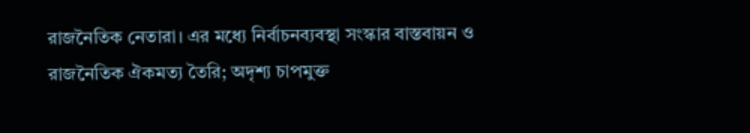রাজনৈতিক নেতারা। এর মধ্যে নির্বাচনব্যবস্থা সংস্কার বাস্তবায়ন ও রাজনৈতিক ঐকমত্য তৈরি; অদৃশ্য চাপমুক্ত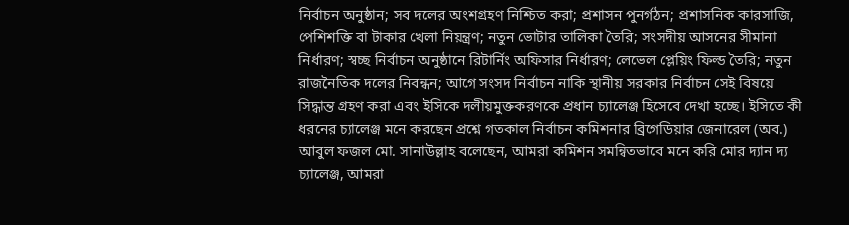নির্বাচন অনুষ্ঠান; সব দলের অংশগ্রহণ নিশ্চিত করা; প্রশাসন পুনর্গঠন; প্রশাসনিক কারসাজি, পেশিশক্তি বা টাকার খেলা নিয়ন্ত্রণ; নতুন ভোটার তালিকা তৈরি; সংসদীয় আসনের সীমানা নির্ধারণ; স্বচ্ছ নির্বাচন অনুষ্ঠানে রিটার্নিং অফিসার নির্ধারণ; লেভেল প্লেয়িং ফিল্ড তৈরি; নতুন রাজনৈতিক দলের নিবন্ধন; আগে সংসদ নির্বাচন নাকি স্থানীয় সরকার নির্বাচন সেই বিষয়ে সিদ্ধান্ত গ্রহণ করা এবং ইসিকে দলীয়মুক্তকরণকে প্রধান চ্যালেঞ্জ হিসেবে দেখা হচ্ছে। ইসিতে কী ধরনের চ্যালেঞ্জ মনে করছেন প্রশ্নে গতকাল নির্বাচন কমিশনার ব্রিগেডিয়ার জেনারেল (অব.) আবুল ফজল মো. সানাউল্লাহ বলেছেন, আমরা কমিশন সমন্বিতভাবে মনে করি মোর দ্যান দ্য চ্যালেঞ্জ, আমরা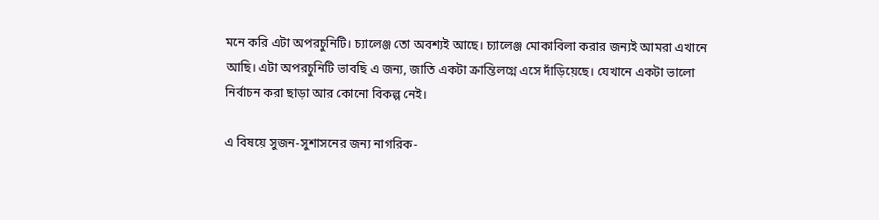মনে করি এটা অপরচুনিটি। চ্যালেঞ্জ তো অবশ্যই আছে। চ্যালেঞ্জ মোকাবিলা করার জন্যই আমরা এখানে আছি। এটা অপরচুনিটি ভাবছি এ জন্য, জাতি একটা ক্রান্তিলগ্নে এসে দাঁড়িয়েছে। যেখানে একটা ভালো নির্বাচন করা ছাড়া আর কোনো বিকল্প নেই।

এ বিষয়ে সুজন-সুশাসনের জন্য নাগরিক-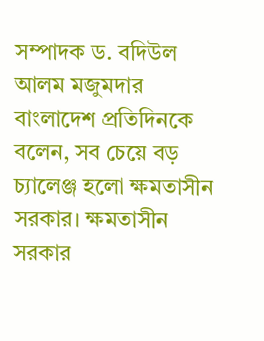সম্পাদক ড. বদিউল আলম মজুমদার বাংলাদেশ প্রতিদিনকে বলেন, সব চেয়ে বড় চ্যালেঞ্জ হলো ক্ষমতাসীন সরকার। ক্ষমতাসীন সরকার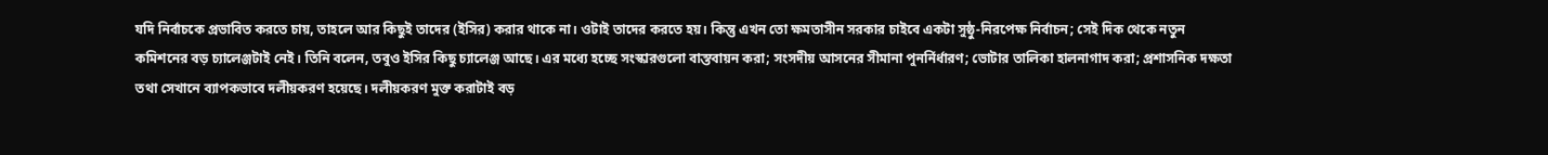যদি নির্বাচকে প্রভাবিত করতে চায়, তাহলে আর কিছুই তাদের (ইসির) করার থাকে না। ওটাই তাদের করতে হয়। কিন্তু এখন তো ক্ষমতাসীন সরকার চাইবে একটা সুষ্ঠু-নিরপেক্ষ নির্বাচন; সেই দিক থেকে নতুন কমিশনের বড় চ্যালেঞ্জটাই নেই। তিনি বলেন, তবুও ইসির কিছু চ্যালেঞ্জ আছে। এর মধ্যে হচ্ছে সংস্কারগুলো বাস্তবায়ন করা; সংসদীয় আসনের সীমানা পুনর্নির্ধারণ; ভোটার তালিকা হালনাগাদ করা; প্রশাসনিক দক্ষতা তথা সেখানে ব্যাপকভাবে দলীয়করণ হয়েছে। দলীয়করণ মুক্ত করাটাই বড়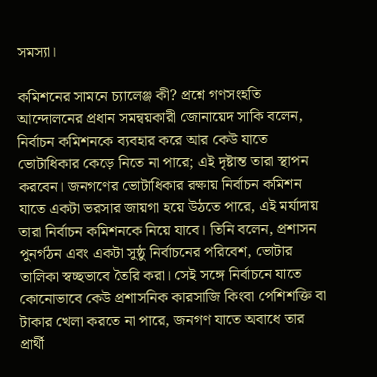সমস্যা।

কমিশনের সামনে চ্যালেঞ্জ কী? প্রশ্নে গণসংহতি আন্দোলনের প্রধান সমন্বয়কারী জোনায়েদ সাকি বলেন, নির্বাচন কমিশনকে ব্যবহার করে আর কেউ যাতে ভোটাধিকার কেড়ে নিতে না পারে; এই দৃষ্টান্ত তারা স্থাপন করবেন। জনগণের ভোটাধিকার রক্ষায় নির্বাচন কমিশন যাতে একটা ভরসার জায়গা হয়ে উঠতে পারে, এই মর্যাদায় তারা নির্বাচন কমিশনকে নিয়ে যাবে। তিনি বলেন, প্রশাসন পুনর্গঠন এবং একটা সুষ্ঠু নির্বাচনের পরিবেশ, ভোটার তালিকা স্বচ্ছভাবে তৈরি করা। সেই সঙ্গে নির্বাচনে যাতে কোনোভাবে কেউ প্রশাসনিক কারসাজি কিংবা পেশিশক্তি বা টাকার খেলা করতে না পারে, জনগণ যাতে অবাধে তার প্রার্থী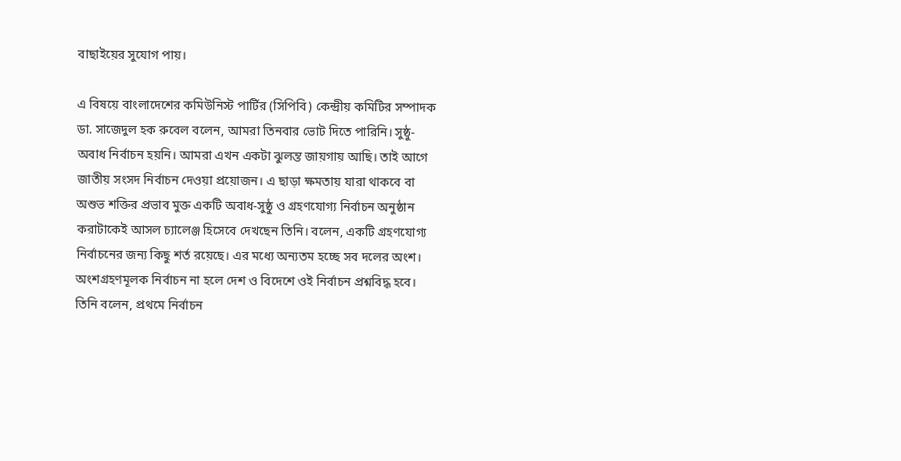বাছাইয়ের সুযোগ পায়।

এ বিষয়ে বাংলাদেশের কমিউনিস্ট পার্টির (সিপিবি) কেন্দ্রীয় কমিটির সম্পাদক ডা. সাজেদুল হক রুবেল বলেন, আমরা তিনবার ভোট দিতে পারিনি। সুষ্ঠু-অবাধ নির্বাচন হয়নি। আমরা এখন একটা ঝুলন্ত জায়গায় আছি। তাই আগে জাতীয় সংসদ নির্বাচন দেওয়া প্রয়োজন। এ ছাড়া ক্ষমতায় যারা থাকবে বা অশুভ শক্তির প্রভাব মুক্ত একটি অবাধ-সুষ্ঠু ও গ্রহণযোগ্য নির্বাচন অনুষ্ঠান করাটাকেই আসল চ্যালেঞ্জ হিসেবে দেখছেন তিনি। বলেন, একটি গ্রহণযোগ্য নির্বাচনের জন্য কিছু শর্ত রয়েছে। এর মধ্যে অন্যতম হচ্ছে সব দলের অংশ। অংশগ্রহণমূলক নির্বাচন না হলে দেশ ও বিদেশে ওই নির্বাচন প্রশ্নবিদ্ধ হবে। তিনি বলেন, প্রথমে নির্বাচন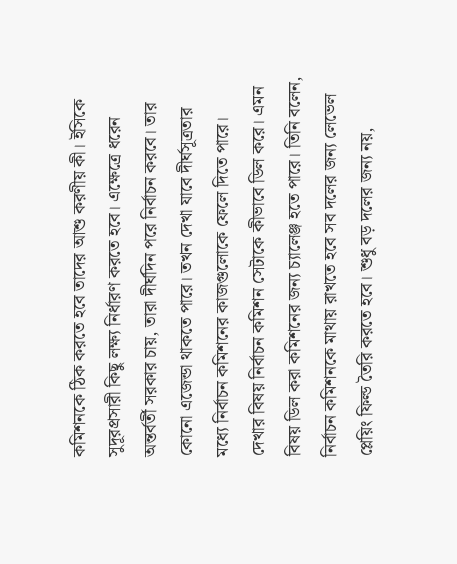কমিশনকে ঠিক করতে হবে তাদের আশু করণীয় কী। ইসিকে সুদূরপ্রসারী কিছু লক্ষ্য নির্ধারণ করতে হবে। এক্ষেত্রে ধরেন অন্তর্বর্তী সরকার চায়, তারা দীর্ঘদিন পরে নির্বাচন করবে। তার কোনো এজেন্ডা থাকতে পারে। তখন দেখা যাবে দীর্ঘসূত্রতার মধ্যে নির্বাচন কমিশনের কাজগুলোকে ফেলে দিতে পারে। দেখার বিষয় নির্বাচন কমিশন সেটাকে কীভাবে ডিল করে। এমন বিষয় ডিল করা কমিশনের জন্য চ্যালেঞ্জ হতে পারে। তিনি বলেন, নির্বাচন কমিশনকে মাথায় রাখতে হবে সব দলের জন্য লেভেল প্লেয়িং ফিল্ড তৈরি করতে হবে। শুধু বড় দলের জন্য নয়,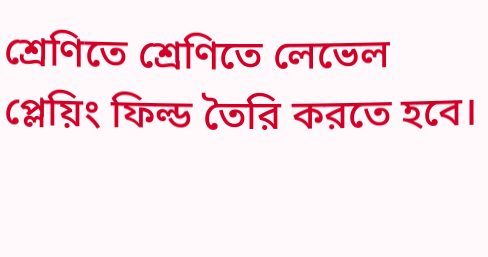শ্রেণিতে শ্রেণিতে লেভেল প্লেয়িং ফিল্ড তৈরি করতে হবে।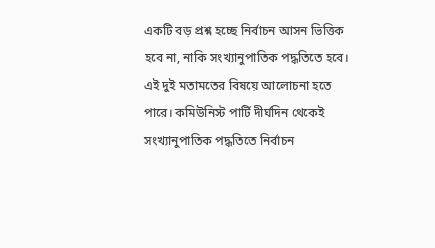একটি বড় প্রশ্ন হচ্ছে নির্বাচন আসন ভিত্তিক হবে না, নাকি সংখ্যানুপাতিক পদ্ধতিতে হবে। এই দুই মতামতের বিষয়ে আলোচনা হতে পারে। কমিউনিস্ট পার্টি দীর্ঘদিন থেকেই সংখ্যানুপাতিক পদ্ধতিতে নির্বাচন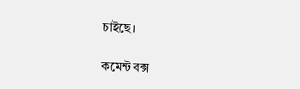চাইছে।

কমেন্ট বক্স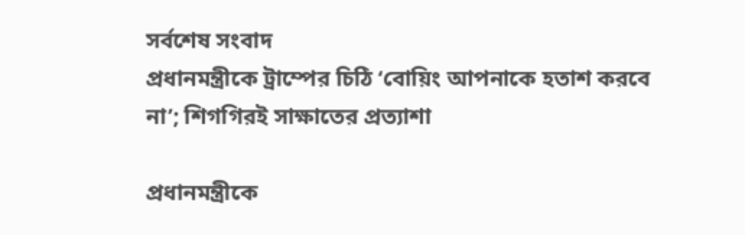সর্বশেষ সংবাদ
প্রধানমন্ত্রীকে ট্রাম্পের চিঠি ‘বোয়িং আপনাকে হতাশ করবে না’; শিগগিরই সাক্ষাতের প্রত্যাশা

প্রধানমন্ত্রীকে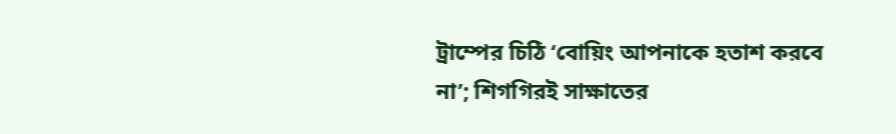ট্রাম্পের চিঠি ‘বোয়িং আপনাকে হতাশ করবে না’; শিগগিরই সাক্ষাতের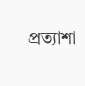প্রত্যাশা